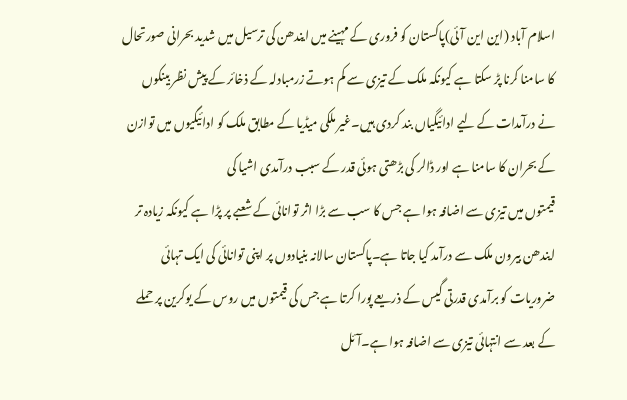اسلام آباد (این این آئی)پاکستان کو فروری کے مہینے میں ایندھن کی ترسیل میں شدید بحرانی صورتحال کا سامنا کرنا پڑ سکتا ہے کیونکہ ملک کے تیزی سے کم ہوتے زرمبادلہ کے ذخائر کے پیش نظر بینکوں نے درآمدات کے لیے ادائیگیاں بند کردی ہیں۔غیر ملکی میڈیا کے مطابق ملک کو ادائیگیوں میں توازن کے بحران کا سامنا ہے اور ڈالر کی بڑھتی ہوئی قدر کے سبب درآمدی اشیا کی
قیمتوں میں تیزی سے اضافہ ہوا ہے جس کا سب سے بڑا اثر توانائی کے شعبے پر پڑا ہے کیونکہ زیادہ تر ایندھن بیرون ملک سے درآمد کیا جاتا ہے۔پاکستان سالانہ بنیادوں پر اپنی توانائی کی ایک تہائی ضروریات کو برآمدی قدرتی گیس کے ذریعے پورا کرتا ہے جس کی قیمتوں میں روس کے یوکرین پر حملے کے بعد سے انتہائی تیزی سے اضافہ ہوا ہے۔آئل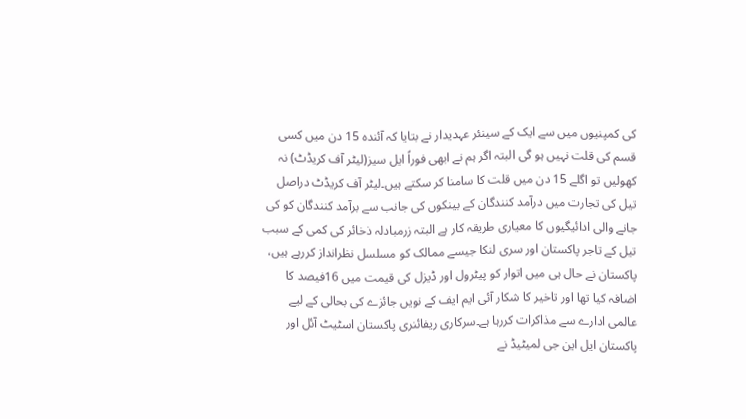کی کمپنیوں میں سے ایک کے سینئر عہدیدار نے بتایا کہ آئندہ 15 دن میں کسی قسم کی قلت نہیں ہو گی البتہ اگر ہم نے ابھی فوراً ایل سیز(لیٹر آف کریڈٹ) نہ کھولیں تو اگلے 15 دن میں قلت کا سامنا کر سکتے ہیں۔لیٹر آف کریڈٹ دراصل تیل کی تجارت میں درآمد کنندگان کے بینکوں کی جانب سے برآمد کنندگان کو کی جانے والی ادائیگیوں کا معیاری طریقہ کار ہے البتہ زرمبادلہ ذخائر کی کمی کے سبب تیل کے تاجر پاکستان اور سری لنکا جیسے ممالک کو مسلسل نظرانداز کررہے ہیں، پاکستان نے حال ہی میں اتوار کو پیٹرول اور ڈیزل کی قیمت میں 16فیصد کا اضافہ کیا تھا اور تاخیر کا شکار آئی ایم ایف کے نویں جائزے کی بحالی کے لیے عالمی ادارے سے مذاکرات کررہا ہے۔سرکاری ریفائنری پاکستان اسٹیٹ آئل اور پاکستان ایل این جی لمیٹیڈ نے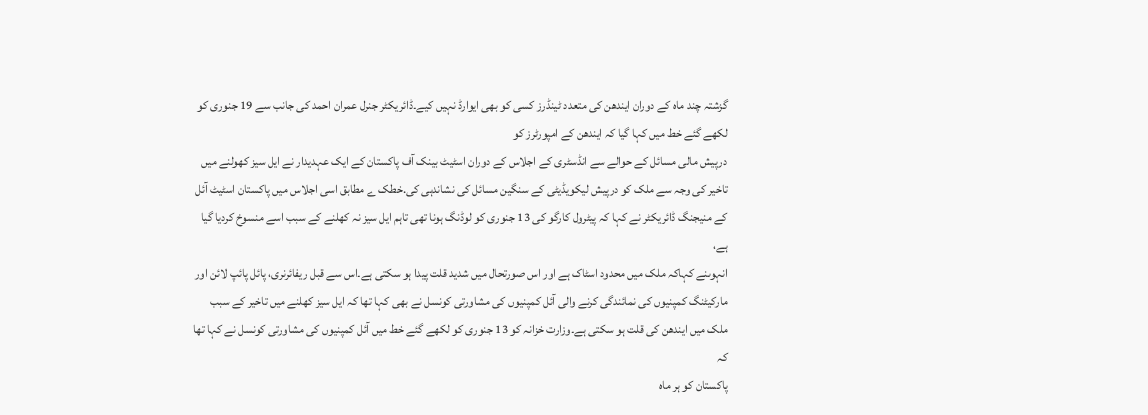گزشتہ چند ماہ کے دوران ایندھن کی متعدد ٹینڈرز کسی کو بھی ایوارڈ نہیں کیے۔ڈائریکٹر جنرل عمران احمد کی جانب سے 19 جنوری کو لکھے گئے خط میں کہا گیا کہ ایندھن کے امپورٹرز کو
درپیش مالی مسائل کے حوالے سے انڈسٹری کے اجلاس کے دوران اسٹیٹ بینک آف پاکستان کے ایک عہدیدار نے ایل سیز کھولنے میں تاخیر کی وجہ سے ملک کو درپیش لیکویڈیٹی کے سنگین مسائل کی نشاندہی کی.خطک ے مطابق اسی اجلاس میں پاکستان اسٹیٹ آئل کے منیجنگ ڈائریکٹر نے کہا کہ پیٹرول کارگو کی 13 جنوری کو لوڈنگ ہونا تھی تاہم ایل سیز نہ کھلنے کے سبب اسے منسوخ کردیا گیا ہے،
انہوںنے کہاکہ ملک میں محدود اسٹاک ہے اور اس صورتحال میں شدید قلت پیدا ہو سکتی ہے۔اس سے قبل ریفائرنری، پائل پائپ لائن اور مارکیٹنگ کمپنیوں کی نمائندگی کرنے والی آئل کمپنیوں کی مشاورتی کونسل نے بھی کہا تھا کہ ایل سیز کھلنے میں تاخیر کے سبب ملک میں ایندھن کی قلت ہو سکتی ہے۔وزارت خزانہ کو 13 جنوری کو لکھے گئے خط میں آئل کمپنیوں کی مشاورتی کونسل نے کہا تھا کہ
پاکستان کو ہر ماہ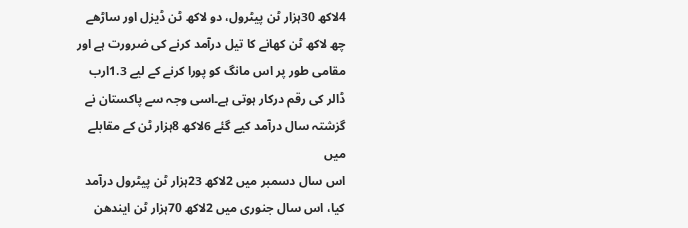4لاکھ 30ہزار ٹن پیٹرول، دو لاکھ ٹن ڈیزل اور ساڑھے چھ لاکھ ٹن کھانے کا تیل درآمد کرنے کی ضرورت ہے اور مقامی طور پر اس مانگ کو پورا کرنے کے لیے 1.3ارب ڈالر کی رقم درکار ہوتی ہے۔اسی وجہ سے پاکستان نے گزشتہ سال درآمد کیے گئے 6لاکھ 8ہزار ٹن کے مقابلے میں
اس سال دسمبر میں 2لاکھ 23ہزار ٹن پیٹرول درآمد کیا، اس سال جنوری میں 2لاکھ 70ہزار ٹن ایندھن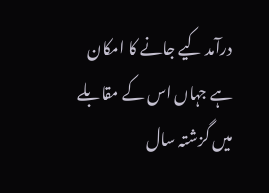درآمد کیے جانے کا امکان ہے جہاں اس کے مقابلے میں گزشتہ سال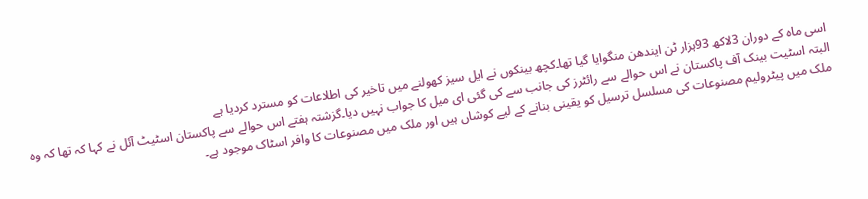اسی ماہ کے دوران 3لاکھ 93ہزار ٹن ایندھن منگوایا گیا تھا۔کچھ بینکوں نے ایل سیز کھولنے میں تاخیر کی اطلاعات کو مسترد کردیا ہے
البتہ اسٹیت بینک آف پاکستان نے اس حوالے سے رائٹرز کی جانب سے کی گئی ای میل کا جواب نہیں دیا۔گزشتہ ہفتے اس حوالے سے پاکستان اسٹیٹ آئل نے کہا کہ تھا کہ وہ ملک میں پیٹرولیم مصنوعات کی مسلسل ترسیل کو یقینی بنانے کے لیے کوشاں ہیں اور ملک میں مصنوعات کا وافر اسٹاک موجود ہے۔